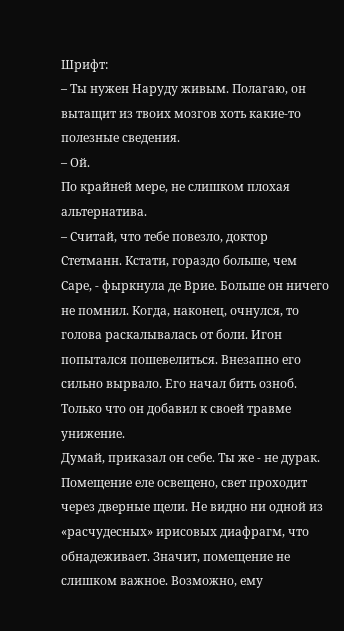Шрифт:
– Ты нужен Наруду живым. Полагаю, он вытащит из твоих мозгов хоть какие-то полезные сведения.
– Ой.
По крайней мере, не слишком плохая альтернатива.
– Считай, что тебе повезло, доктор Стетманн. Кстати, гораздо больше, чем Саре, - фыркнула де Врие. Больше он ничего не помнил. Когда, наконец, очнулся, то голова раскалывалась от боли. Игон попытался пошевелиться. Внезапно его сильно вырвало. Его начал бить озноб. Только что он добавил к своей травме унижение.
Думай, приказал он себе. Ты же - не дурак. Помещение еле освещено, свет проходит через дверные щели. Не видно ни одной из «расчудесных» ирисовых диафрагм, что обнадеживает. Значит, помещение не слишком важное. Возможно, ему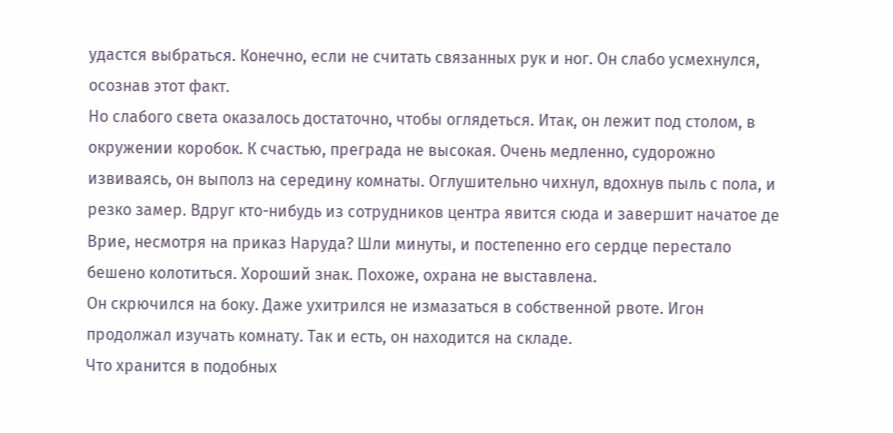удастся выбраться. Конечно, если не считать связанных рук и ног. Он слабо усмехнулся, осознав этот факт.
Но слабого света оказалось достаточно, чтобы оглядеться. Итак, он лежит под столом, в окружении коробок. К счастью, преграда не высокая. Очень медленно, судорожно извиваясь, он выполз на середину комнаты. Оглушительно чихнул, вдохнув пыль с пола, и резко замер. Вдруг кто-нибудь из сотрудников центра явится сюда и завершит начатое де Врие, несмотря на приказ Наруда? Шли минуты, и постепенно его сердце перестало бешено колотиться. Хороший знак. Похоже, охрана не выставлена.
Он скрючился на боку. Даже ухитрился не измазаться в собственной рвоте. Игон продолжал изучать комнату. Так и есть, он находится на складе.
Что хранится в подобных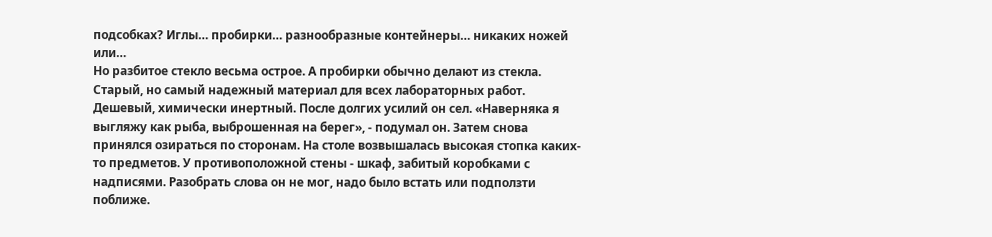подсобках? Иглы… пробирки… разнообразные контейнеры… никаких ножей или…
Но разбитое стекло весьма острое. А пробирки обычно делают из стекла. Старый, но самый надежный материал для всех лабораторных работ. Дешевый, химически инертный. После долгих усилий он сел. «Наверняка я выгляжу как рыба, выброшенная на берег», - подумал он. Затем снова принялся озираться по сторонам. На столе возвышалась высокая стопка каких-то предметов. У противоположной стены - шкаф, забитый коробками с надписями. Разобрать слова он не мог, надо было встать или подползти поближе.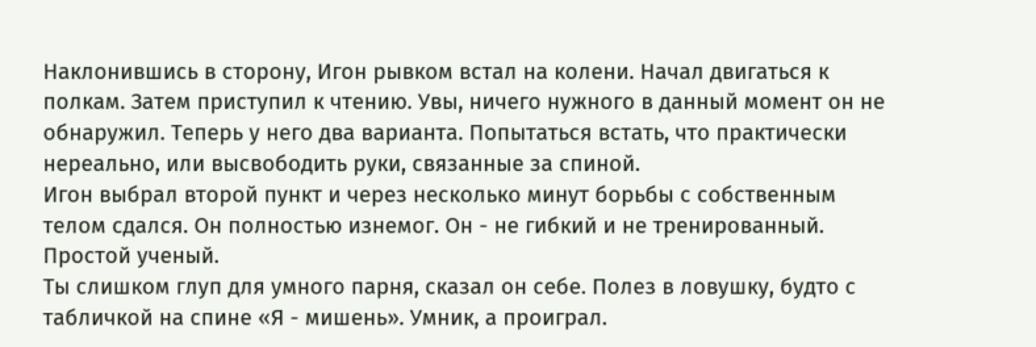Наклонившись в сторону, Игон рывком встал на колени. Начал двигаться к полкам. Затем приступил к чтению. Увы, ничего нужного в данный момент он не обнаружил. Теперь у него два варианта. Попытаться встать, что практически нереально, или высвободить руки, связанные за спиной.
Игон выбрал второй пункт и через несколько минут борьбы с собственным телом сдался. Он полностью изнемог. Он - не гибкий и не тренированный. Простой ученый.
Ты слишком глуп для умного парня, сказал он себе. Полез в ловушку, будто с табличкой на спине «Я - мишень». Умник, а проиграл.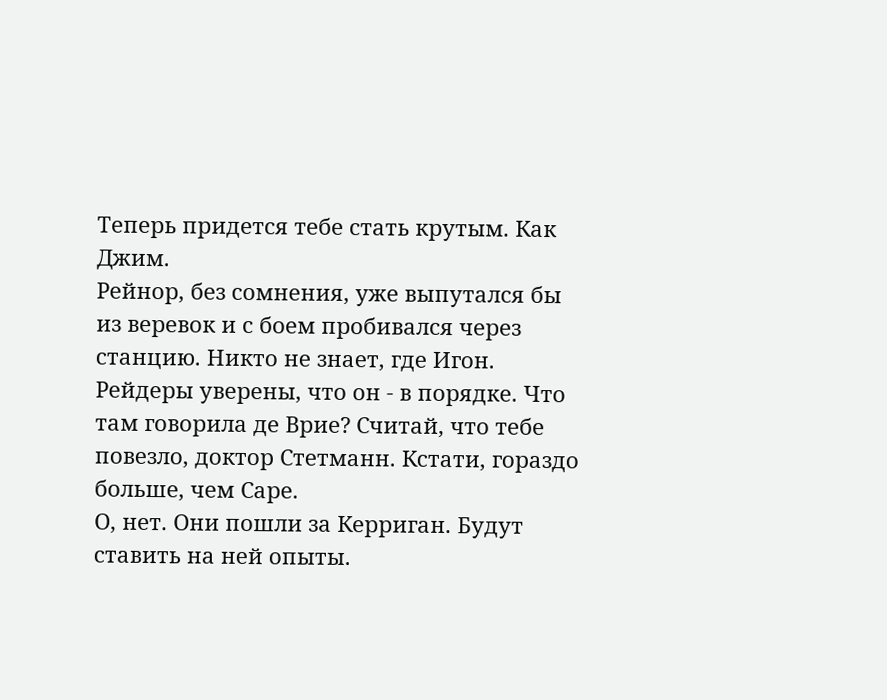Теперь придется тебе стать крутым. Как Джим.
Рейнор, без сомнения, уже выпутался бы из веревок и с боем пробивался через станцию. Никто не знает, где Игон. Рейдеры уверены, что он - в порядке. Что там говорила де Врие? Считай, что тебе повезло, доктор Стетманн. Кстати, гораздо больше, чем Саре.
О, нет. Они пошли за Керриган. Будут ставить на ней опыты.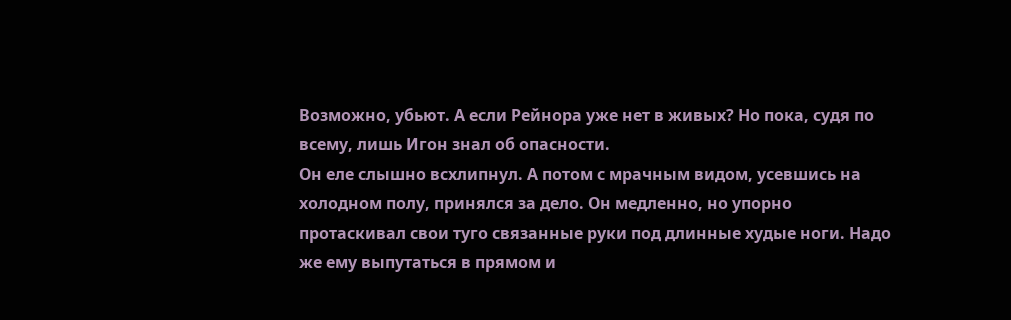Возможно, убьют. А если Рейнора уже нет в живых? Но пока, судя по всему, лишь Игон знал об опасности.
Он еле слышно всхлипнул. А потом с мрачным видом, усевшись на холодном полу, принялся за дело. Он медленно, но упорно протаскивал свои туго связанные руки под длинные худые ноги. Надо же ему выпутаться в прямом и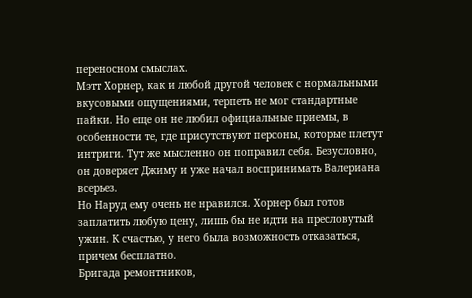переносном смыслах.
Мэтт Хорнер, как и любой другой человек с нормальными вкусовыми ощущениями, терпеть не мог стандартные пайки. Но еще он не любил официальные приемы, в особенности те, где присутствуют персоны, которые плетут интриги. Тут же мысленно он поправил себя. Безусловно, он доверяет Джиму и уже начал воспринимать Валериана всерьез.
Но Наруд ему очень не нравился. Хорнер был готов заплатить любую цену, лишь бы не идти на пресловутый ужин. К счастью, у него была возможность отказаться, причем бесплатно.
Бригада ремонтников,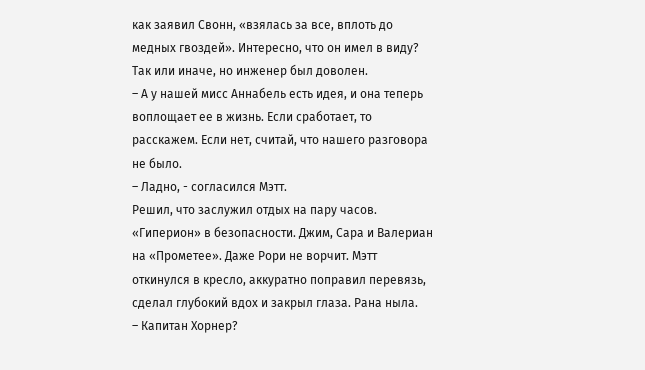как заявил Свонн, «взялась за все, вплоть до медных гвоздей». Интересно, что он имел в виду? Так или иначе, но инженер был доволен.
– А у нашей мисс Аннабель есть идея, и она теперь воплощает ее в жизнь. Если сработает, то расскажем. Если нет, считай, что нашего разговора не было.
– Ладно, - согласился Мэтт.
Решил, что заслужил отдых на пару часов. «Гиперион» в безопасности. Джим, Сара и Валериан на «Прометее». Даже Рори не ворчит. Мэтт откинулся в кресло, аккуратно поправил перевязь, сделал глубокий вдох и закрыл глаза. Рана ныла.
– Капитан Хорнер?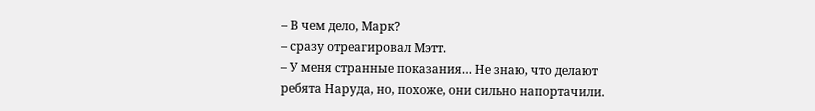– В чем дело, Марк?
– сразу отреагировал Мэтт.
– У меня странные показания… Не знаю, что делают ребята Наруда, но, похоже, они сильно напортачили.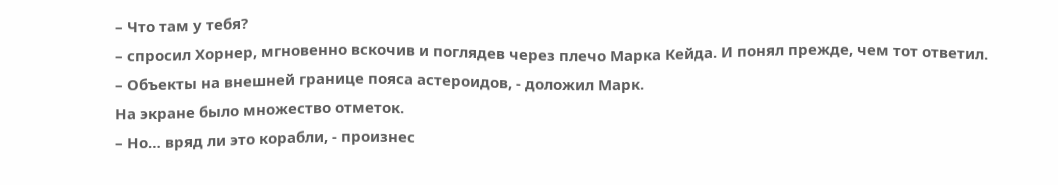– Что там у тебя?
– спросил Хорнер, мгновенно вскочив и поглядев через плечо Марка Кейда. И понял прежде, чем тот ответил.
– Объекты на внешней границе пояса астероидов, - доложил Марк.
На экране было множество отметок.
– Но… вряд ли это корабли, - произнес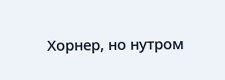Хорнер, но нутром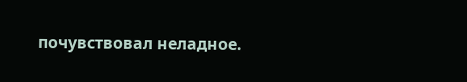почувствовал неладное.